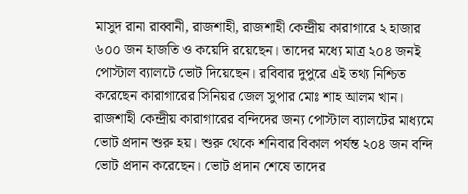মাসুদ রানা রাব্বানী, রাজশাহী, রাজশাহী কেন্দ্রীয় কারাগারে ২ হাজার ৬০০ জন হাজতি ও কয়েদি রয়েছেন। তাদের মধ্যে মাত্র ২০৪ জনই পোস্টাল ব্যালটে ভোট দিয়েছেন। রবিবার দুপুরে এই তথ্য নিশ্চিত করেছেন কারাগারের সিনিয়র জেল সুপার মোঃ শাহ আলম খান। রাজশাহী কেন্দ্রীয় কারাগারের বন্দিদের জন্য পোস্টাল ব্যালটের মাধ্যমে ভোট প্রদান শুরু হয়। শুরু থেকে শনিবার বিকাল পর্যন্ত ২০৪ জন বন্দি ভোট প্রদান করেছেন। ভোট প্রদান শেষে তাদের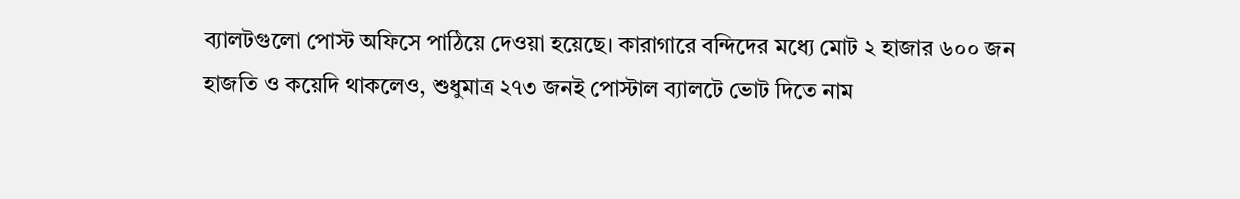ব্যালটগুলো পোস্ট অফিসে পাঠিয়ে দেওয়া হয়েছে। কারাগারে বন্দিদের মধ্যে মোট ২ হাজার ৬০০ জন হাজতি ও কয়েদি থাকলেও, শুধুমাত্র ২৭৩ জনই পোস্টাল ব্যালটে ভোট দিতে নাম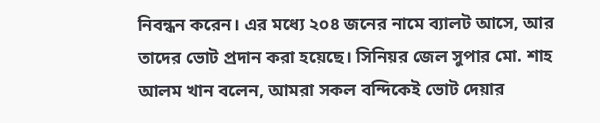নিবন্ধন করেন। এর মধ্যে ২০৪ জনের নামে ব্যালট আসে, আর তাদের ভোট প্রদান করা হয়েছে। সিনিয়র জেল সুপার মো. শাহ আলম খান বলেন, আমরা সকল বন্দিকেই ভোট দেয়ার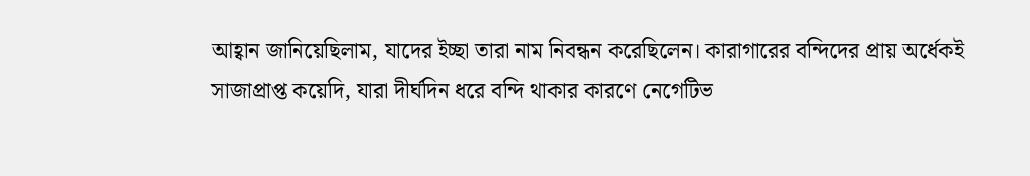আহ্বান জানিয়েছিলাম, যাদের ইচ্ছা তারা নাম নিবন্ধন করেছিলেন। কারাগারের বন্দিদের প্রায় অর্ধেকই সাজাপ্রাপ্ত কয়েদি, যারা দীর্ঘদিন ধরে বন্দি থাকার কারণে নেগেটিভ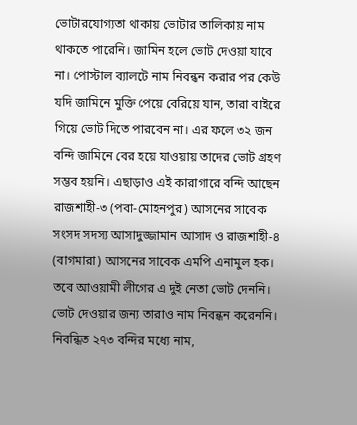ভোটারযোগ্যতা থাকায় ভোটার তালিকায় নাম থাকতে পারেনি। জামিন হলে ভোট দেওয়া যাবে না। পোস্টাল ব্যালটে নাম নিবন্ধন করার পর কেউ যদি জামিনে মুক্তি পেয়ে বেরিয়ে যান, তারা বাইরে গিয়ে ভোট দিতে পারবেন না। এর ফলে ৩২ জন বন্দি জামিনে বের হয়ে যাওয়ায় তাদের ভোট গ্রহণ সম্ভব হয়নি। এছাড়াও এই কারাগারে বন্দি আছেন রাজশাহী-৩ (পবা-মোহনপুর) আসনের সাবেক সংসদ সদস্য আসাদুজ্জামান আসাদ ও রাজশাহী-৪ (বাগমারা) আসনের সাবেক এমপি এনামুল হক। তবে আওয়ামী লীগের এ দুই নেতা ভোট দেননি। ভোট দেওয়ার জন্য তারাও নাম নিবন্ধন করেননি। নিবন্ধিত ২৭৩ বন্দির মধ্যে নাম,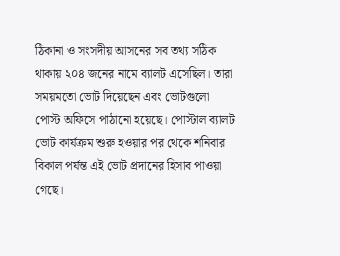ঠিকানা ও সংসদীয় আসনের সব তথ্য সঠিক থাকায় ২০৪ জনের নামে ব্যালট এসেছিল। তারা সময়মতো ভোট দিয়েছেন এবং ভোটগুলো পোস্ট অফিসে পাঠানো হয়েছে। পোস্টাল ব্যালট ভোট কার্যক্রম শুরু হওয়ার পর থেকে শনিবার বিকাল পর্যন্ত এই ভোট প্রদানের হিসাব পাওয়া গেছে।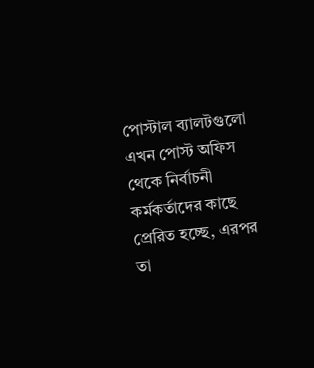পোস্টাল ব্যালটগুলো এখন পোস্ট অফিস থেকে নির্বাচনী কর্মকর্তাদের কাছে প্রেরিত হচ্ছে, এরপর তা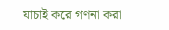যাচাই করে গণনা করা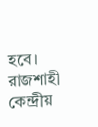হবে। রাজশাহী কেন্দ্রীয়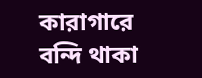কারাগারে বন্দি থাকা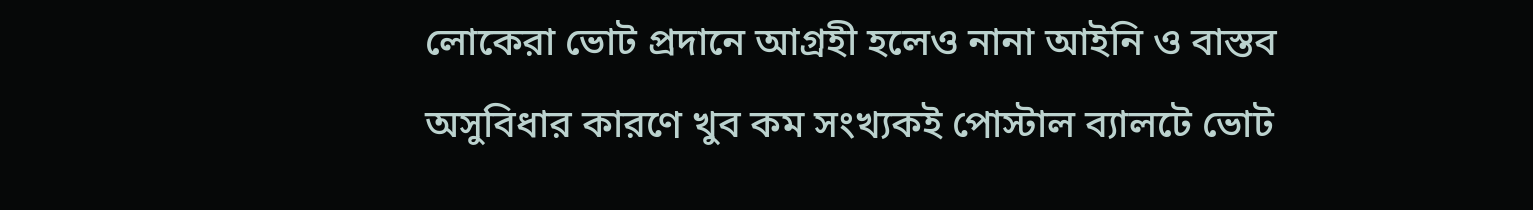লোকেরা ভোট প্রদানে আগ্রহী হলেও নানা আইনি ও বাস্তব অসুবিধার কারণে খুব কম সংখ্যকই পোস্টাল ব্যালটে ভোট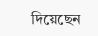দিয়েছেন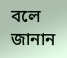বলে জানান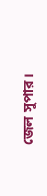জেল সুপার।